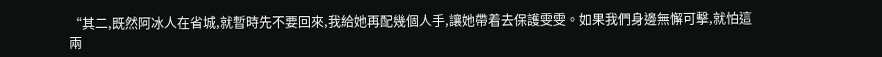“其二,既然阿冰人在省城,就暫時先不要回來,我給她再配幾個人手,讓她帶着去保護雯雯。如果我們身邊無懈可擊,就怕這兩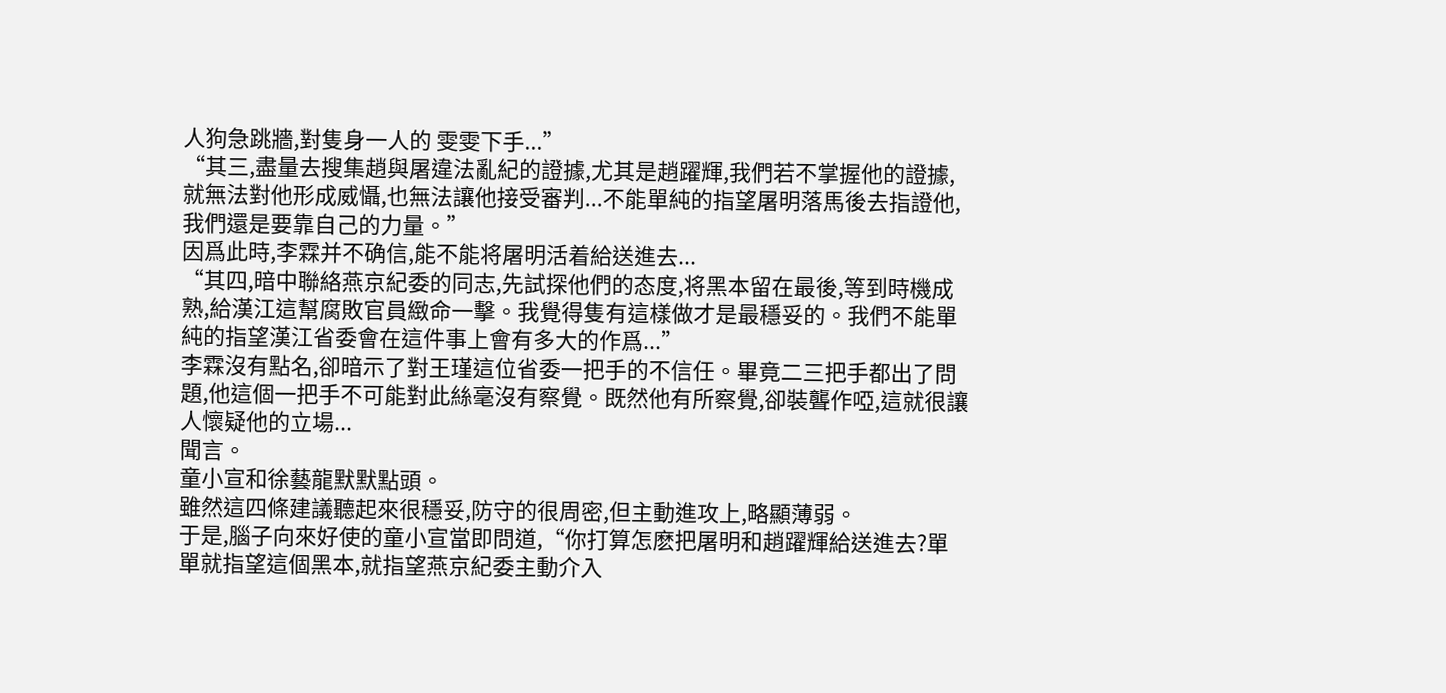人狗急跳牆,對隻身一人的 雯雯下手...”
“其三,盡量去搜集趙與屠違法亂紀的證據,尤其是趙躍輝,我們若不掌握他的證據,就無法對他形成威懾,也無法讓他接受審判...不能單純的指望屠明落馬後去指證他,我們還是要靠自己的力量。”
因爲此時,李霖并不确信,能不能将屠明活着給送進去...
“其四,暗中聯絡燕京紀委的同志,先試探他們的态度,将黑本留在最後,等到時機成熟,給漢江這幫腐敗官員緻命一擊。我覺得隻有這樣做才是最穩妥的。我們不能單純的指望漢江省委會在這件事上會有多大的作爲...”
李霖沒有點名,卻暗示了對王瑾這位省委一把手的不信任。畢竟二三把手都出了問題,他這個一把手不可能對此絲毫沒有察覺。既然他有所察覺,卻裝聾作啞,這就很讓人懷疑他的立場...
聞言。
童小宣和徐藝龍默默點頭。
雖然這四條建議聽起來很穩妥,防守的很周密,但主動進攻上,略顯薄弱。
于是,腦子向來好使的童小宣當即問道,“你打算怎麽把屠明和趙躍輝給送進去?單單就指望這個黑本,就指望燕京紀委主動介入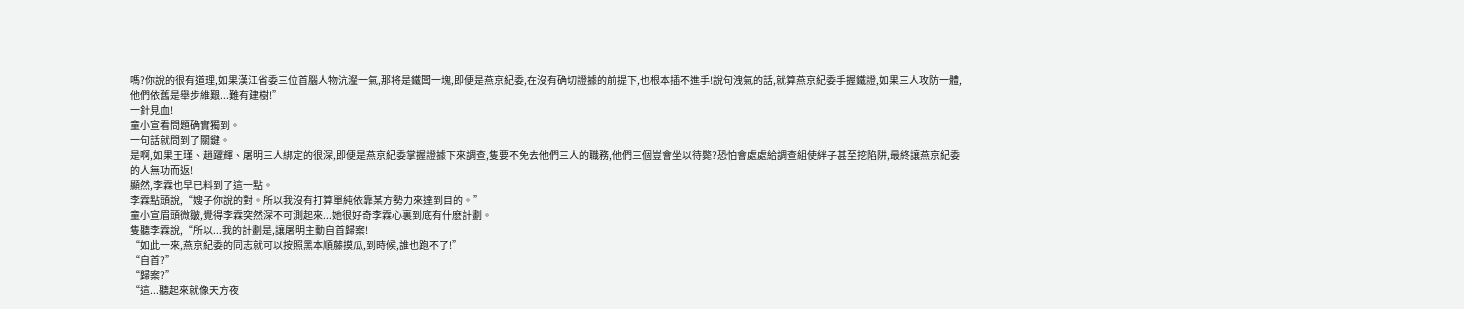嗎?你說的很有道理,如果漢江省委三位首腦人物沆瀣一氣,那将是鐵闆一塊,即便是燕京紀委,在沒有确切證據的前提下,也根本插不進手!說句洩氣的話,就算燕京紀委手握鐵證,如果三人攻防一體,他們依舊是舉步維艱...難有建樹!”
一針見血!
童小宣看問題确實獨到。
一句話就問到了關鍵。
是啊,如果王瑾、趙躍輝、屠明三人綁定的很深,即便是燕京紀委掌握證據下來調查,隻要不免去他們三人的職務,他們三個豈會坐以待斃?恐怕會處處給調查組使絆子甚至挖陷阱,最終讓燕京紀委的人無功而返!
顯然,李霖也早已料到了這一點。
李霖點頭說,“嫂子你說的對。所以我沒有打算單純依靠某方勢力來達到目的。”
童小宣眉頭微皺,覺得李霖突然深不可測起來...她很好奇李霖心裏到底有什麽計劃。
隻聽李霖說,“所以...我的計劃是,讓屠明主動自首歸案!
“如此一來,燕京紀委的同志就可以按照黑本順藤摸瓜,到時候,誰也跑不了!”
“自首?”
“歸案?”
“這...聽起來就像天方夜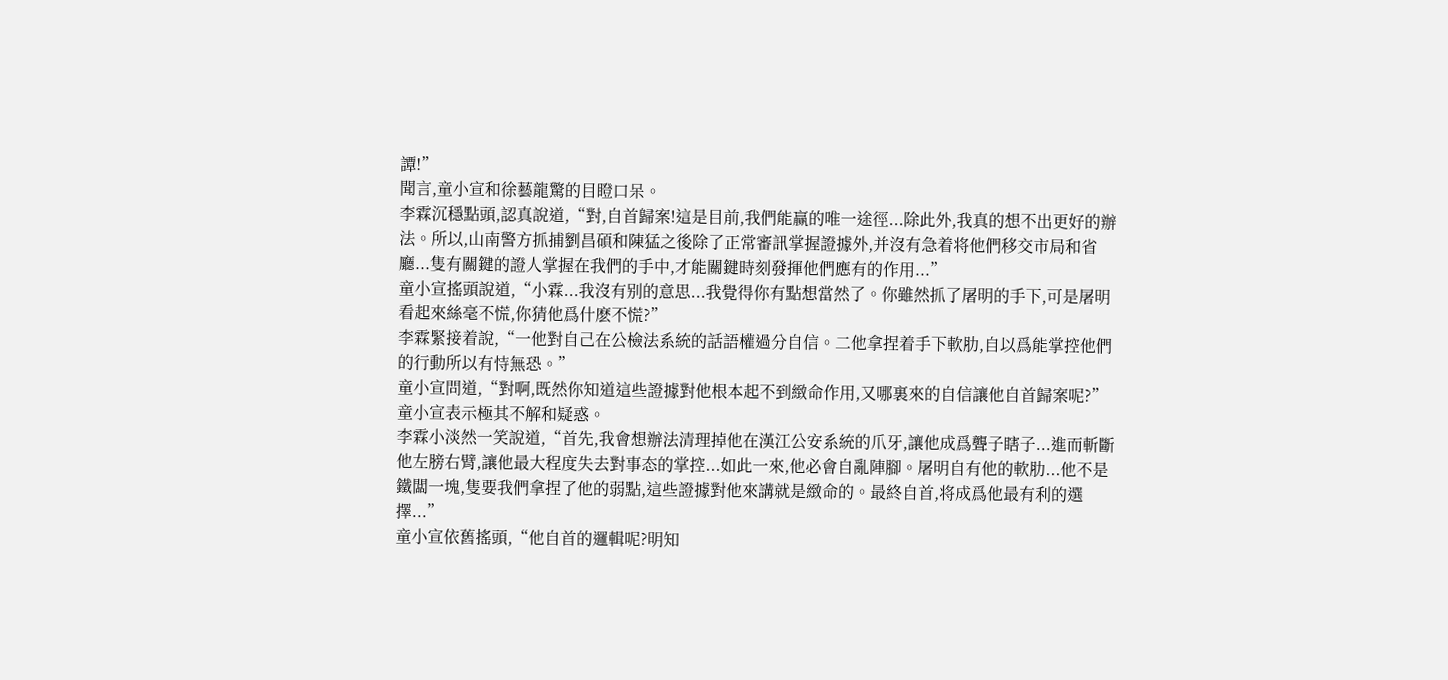譚!”
聞言,童小宣和徐藝龍驚的目瞪口呆。
李霖沉穩點頭,認真說道,“對,自首歸案!這是目前,我們能赢的唯一途徑...除此外,我真的想不出更好的辦法。所以,山南警方抓捕劉昌碩和陳猛之後除了正常審訊掌握證據外,并沒有急着将他們移交市局和省廳...隻有關鍵的證人掌握在我們的手中,才能關鍵時刻發揮他們應有的作用...”
童小宣搖頭說道,“小霖...我沒有别的意思...我覺得你有點想當然了。你雖然抓了屠明的手下,可是屠明看起來絲毫不慌,你猜他爲什麽不慌?”
李霖緊接着說,“一他對自己在公檢法系統的話語權過分自信。二他拿捏着手下軟肋,自以爲能掌控他們的行動所以有恃無恐。”
童小宣問道,“對啊,既然你知道這些證據對他根本起不到緻命作用,又哪裏來的自信讓他自首歸案呢?”
童小宣表示極其不解和疑惑。
李霖小淡然一笑說道,“首先,我會想辦法清理掉他在漢江公安系統的爪牙,讓他成爲聾子瞎子...進而斬斷他左膀右臂,讓他最大程度失去對事态的掌控...如此一來,他必會自亂陣腳。屠明自有他的軟肋...他不是鐵闆一塊,隻要我們拿捏了他的弱點,這些證據對他來講就是緻命的。最終自首,将成爲他最有利的選擇...”
童小宣依舊搖頭,“他自首的邏輯呢?明知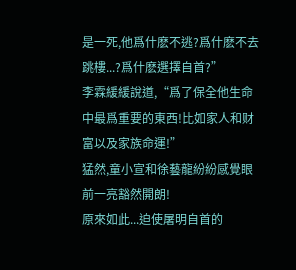是一死,他爲什麽不逃?爲什麽不去跳樓...?爲什麽選擇自首?”
李霖緩緩說道,“爲了保全他生命中最爲重要的東西!比如家人和财富以及家族命運!”
猛然,童小宣和徐藝龍紛紛感覺眼前一亮豁然開朗!
原來如此...迫使屠明自首的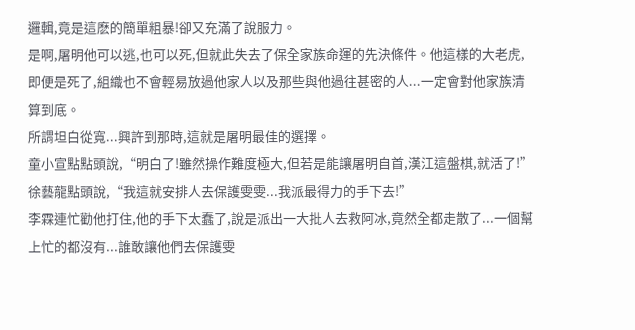邏輯,竟是這麽的簡單粗暴!卻又充滿了說服力。
是啊,屠明他可以逃,也可以死,但就此失去了保全家族命運的先決條件。他這樣的大老虎,即便是死了,組織也不會輕易放過他家人以及那些與他過往甚密的人...一定會對他家族清算到底。
所謂坦白從寬...興許到那時,這就是屠明最佳的選擇。
童小宣點點頭說,“明白了!雖然操作難度極大,但若是能讓屠明自首,漢江這盤棋,就活了!”
徐藝龍點頭說,“我這就安排人去保護雯雯...我派最得力的手下去!”
李霖連忙勸他打住,他的手下太蠢了,說是派出一大批人去救阿冰,竟然全都走散了...一個幫上忙的都沒有...誰敢讓他們去保護雯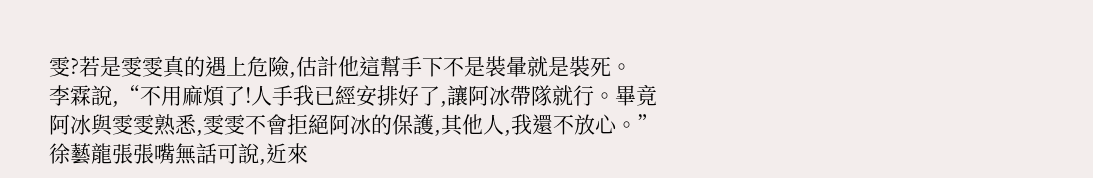雯?若是雯雯真的遇上危險,估計他這幫手下不是裝暈就是裝死。
李霖說,“不用麻煩了!人手我已經安排好了,讓阿冰帶隊就行。畢竟阿冰與雯雯熟悉,雯雯不會拒絕阿冰的保護,其他人,我還不放心。”
徐藝龍張張嘴無話可說,近來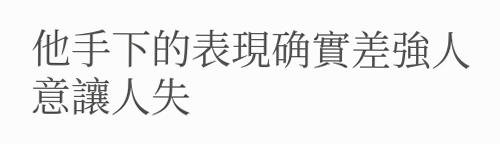他手下的表現确實差強人意讓人失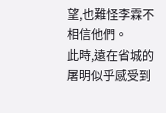望,也難怪李霖不相信他們。
此時,遠在省城的屠明似乎感受到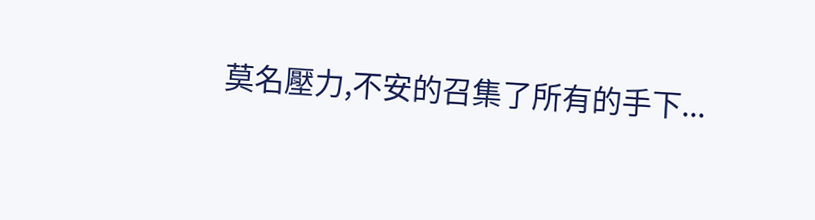莫名壓力,不安的召集了所有的手下...